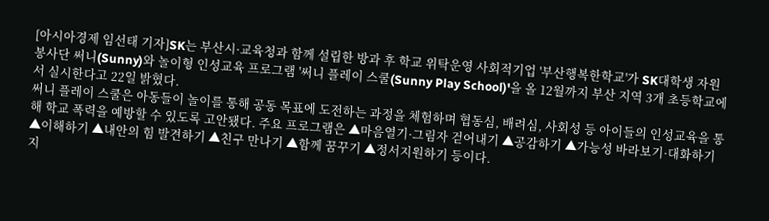[아시아경제 임선태 기자]SK는 부산시·교육청과 함께 설립한 방과 후 학교 위탁운영 사회적기업 '부산행복한학교'가 SK대학생 자원봉사단 써니(Sunny)와 놀이형 인성교육 프로그램 '써니 플레이 스쿨(Sunny Play School)'을 올 12월까지 부산 지역 3개 초등학교에서 실시한다고 22일 밝혔다.
써니 플레이 스쿨은 아동들이 놀이를 통해 공동 목표에 도전하는 과정을 체험하며 협동심, 배려심, 사회성 등 아이들의 인성교육을 통해 학교 폭력을 예방할 수 있도록 고안됐다. 주요 프로그램은 ▲마음열기·그림자 걷어내기 ▲공감하기 ▲가능성 바라보기·대화하기 ▲이해하기 ▲내안의 힘 발견하기 ▲친구 만나기 ▲함께 꿈꾸기 ▲정서지원하기 등이다.
지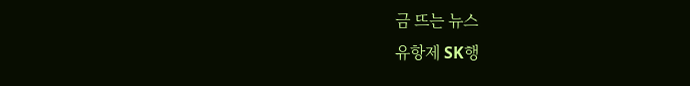금 뜨는 뉴스
유항제 SK행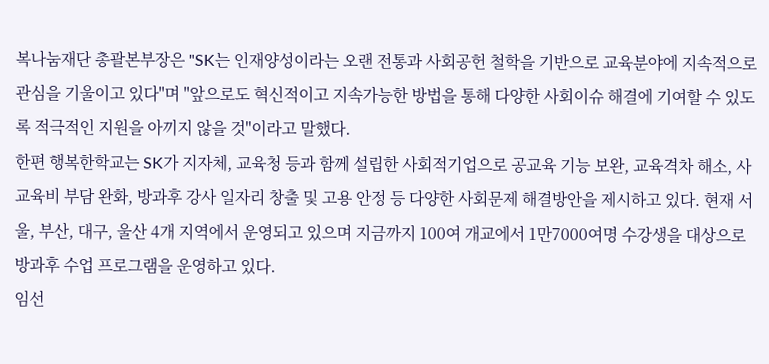복나눔재단 총괄본부장은 "SK는 인재양성이라는 오랜 전통과 사회공헌 철학을 기반으로 교육분야에 지속적으로 관심을 기울이고 있다"며 "앞으로도 혁신적이고 지속가능한 방법을 통해 다양한 사회이슈 해결에 기여할 수 있도록 적극적인 지원을 아끼지 않을 것"이라고 말했다.
한편 행복한학교는 SK가 지자체, 교육청 등과 함께 설립한 사회적기업으로 공교육 기능 보완, 교육격차 해소, 사교육비 부담 완화, 방과후 강사 일자리 창출 및 고용 안정 등 다양한 사회문제 해결방안을 제시하고 있다. 현재 서울, 부산, 대구, 울산 4개 지역에서 운영되고 있으며 지금까지 100여 개교에서 1만7000여명 수강생을 대상으로 방과후 수업 프로그램을 운영하고 있다.
임선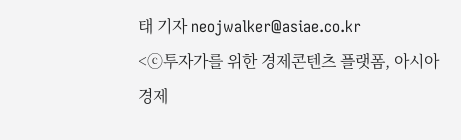태 기자 neojwalker@asiae.co.kr
<ⓒ투자가를 위한 경제콘텐츠 플랫폼, 아시아경제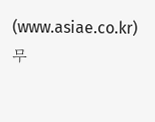(www.asiae.co.kr) 무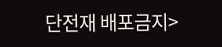단전재 배포금지>